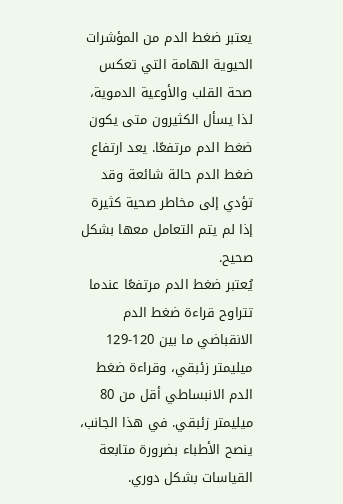يعتبر ضغط الدم من المؤشرات الحيوية الهامة التي تعكس صحة القلب والأوعية الدموية، لذا يسأل الكثيرون متى يكون ضغط الدم مرتفعًا. يعد ارتفاع ضغط الدم حالة شائعة وقد تؤدي إلى مخاطر صحية كثيرة إذا لم يتم التعامل معها بشكل صحيح.
يُعتبر ضغط الدم مرتفعًا عندما تتراوح قراءة ضغط الدم الانقباضي ما بين 120-129 ميليمتر زئبقي، وقراءة ضغط الدم الانبساطي أقل من 80 ميليمتر زئبقي. في هذا الجانب، ينصح الأطباء بضرورة متابعة القياسات بشكل دوري.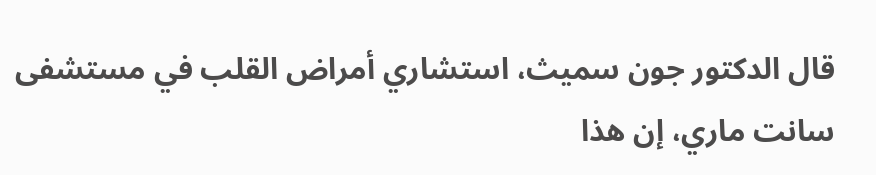قال الدكتور جون سميث، استشاري أمراض القلب في مستشفى سانت ماري، إن هذا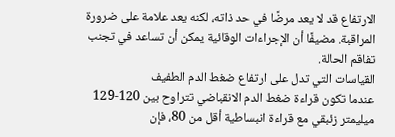الارتفاع قد لا يعد مرضًا في حد ذاته، لكنه يعد علامة على ضرورة المراقبة. مضيفًا أن الإجراءات الوقائية يمكن أن تساعد في تجنب تفاقم الحالة.
القياسات التي تدل على ارتفاع ضغط الدم الطفيف
عندما تكون قراءة ضغط الدم الانقباضي تتراوح بين 120-129 ميليمتر زئبقي مع قراءة انبساطية أقل من 80، فإن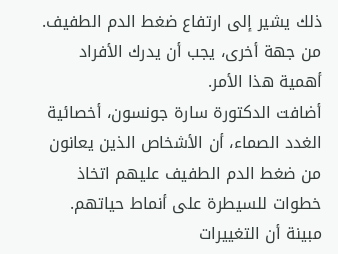ذلك يشير إلى ارتفاع ضغط الدم الطفيف. من جهة أخرى، يجب أن يدرك الأفراد أهمية هذا الأمر.
أضافت الدكتورة سارة جونسون، أخصائية الغدد الصماء، أن الأشخاص الذين يعانون من ضغط الدم الطفيف عليهم اتخاذ خطوات للسيطرة على أنماط حياتهم. مبينة أن التغييرات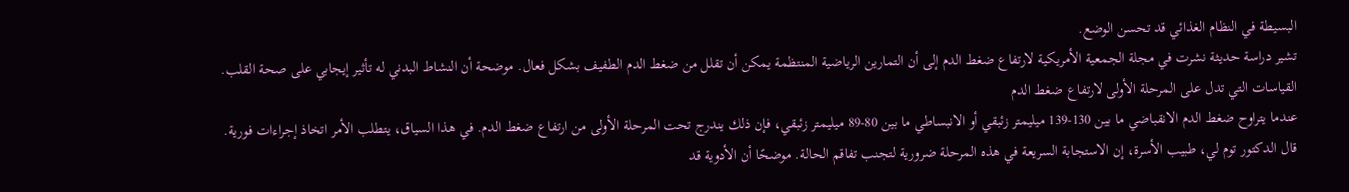البسيطة في النظام الغذائي قد تحسن الوضع.
تشير دراسة حديثة نشرت في مجلة الجمعية الأمريكية لارتفاع ضغط الدم إلى أن التمارين الرياضية المنتظمة يمكن أن تقلل من ضغط الدم الطفيف بشكل فعال. موضحة أن النشاط البدني له تأثير إيجابي على صحة القلب.
القياسات التي تدل على المرحلة الأولى لارتفاع ضغط الدم
عندما يتراوح ضغط الدم الانقباضي ما بين 130-139 ميليمتر زئبقي أو الانبساطي ما بين 80-89 ميليمتر زئبقي، فإن ذلك يندرج تحت المرحلة الأولى من ارتفاع ضغط الدم. في هذا السياق، يتطلب الأمر اتخاذ إجراءات فورية.
قال الدكتور توم لي، طبيب الأسرة، إن الاستجابة السريعة في هذه المرحلة ضرورية لتجنب تفاقم الحالة. موضحًا أن الأدوية قد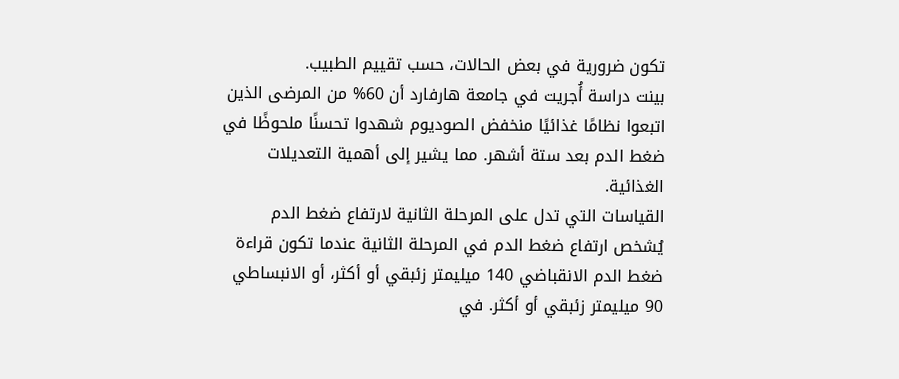تكون ضرورية في بعض الحالات، حسب تقييم الطبيب.
بينت دراسة أُجريت في جامعة هارفارد أن 60% من المرضى الذين اتبعوا نظامًا غذائيًا منخفض الصوديوم شهدوا تحسنًا ملحوظًا في ضغط الدم بعد ستة أشهر. مما يشير إلى أهمية التعديلات الغذائية.
القياسات التي تدل على المرحلة الثانية لارتفاع ضغط الدم
يُشخص ارتفاع ضغط الدم في المرحلة الثانية عندما تكون قراءة ضغط الدم الانقباضي 140 ميليمتر زئبقي أو أكثر، أو الانبساطي 90 ميليمتر زئبقي أو أكثر. في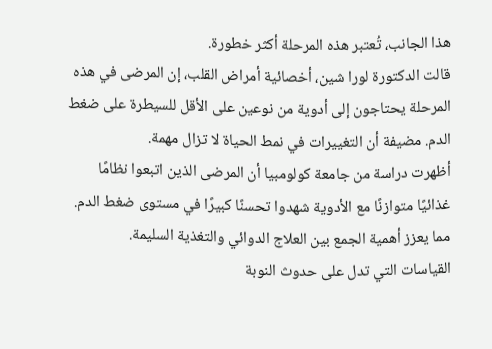هذا الجانب، تُعتبر هذه المرحلة أكثر خطورة.
قالت الدكتورة لورا شين، أخصائية أمراض القلب، إن المرضى في هذه المرحلة يحتاجون إلى أدوية من نوعين على الأقل للسيطرة على ضغط الدم. مضيفة أن التغييرات في نمط الحياة لا تزال مهمة.
أظهرت دراسة من جامعة كولومبيا أن المرضى الذين اتبعوا نظامًا غذائيًا متوازنًا مع الأدوية شهدوا تحسنًا كبيرًا في مستوى ضغط الدم. مما يعزز أهمية الجمع بين العلاج الدوائي والتغذية السليمة.
القياسات التي تدل على حدوث النوبة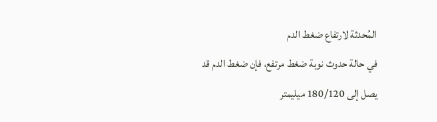المُحدثة لارتفاع ضغط الدم
في حالة حدوث نوبة ضغط مرتفع، فإن ضغط الدم قد يصل إلى 180/120 ميليمتر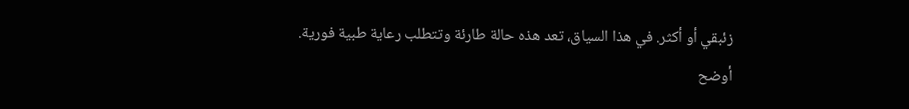زئبقي أو أكثر. في هذا السياق، تعد هذه حالة طارئة وتتطلب رعاية طبية فورية.
أوضح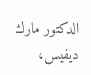الدكتور مارك ديفيس،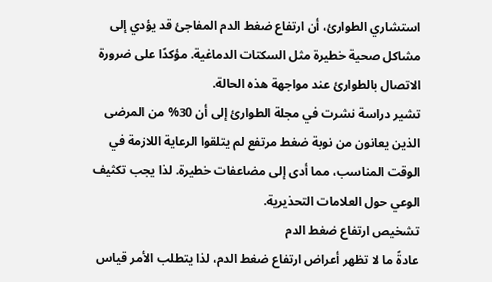استشاري الطوارئ، أن ارتفاع ضغط الدم المفاجئ قد يؤدي إلى مشاكل صحية خطيرة مثل السكتات الدماغية. مؤكدًا على ضرورة الاتصال بالطوارئ عند مواجهة هذه الحالة.
تشير دراسة نشرت في مجلة الطوارئ إلى أن 30% من المرضى الذين يعانون من نوبة ضغط مرتفع لم يتلقوا الرعاية اللازمة في الوقت المناسب، مما أدى إلى مضاعفات خطيرة. لذا يجب تكثيف الوعي حول العلامات التحذيرية.
تشخيص ارتفاع ضغط الدم
عادةً ما لا تظهر أعراض ارتفاع ضغط الدم، لذا يتطلب الأمر قياس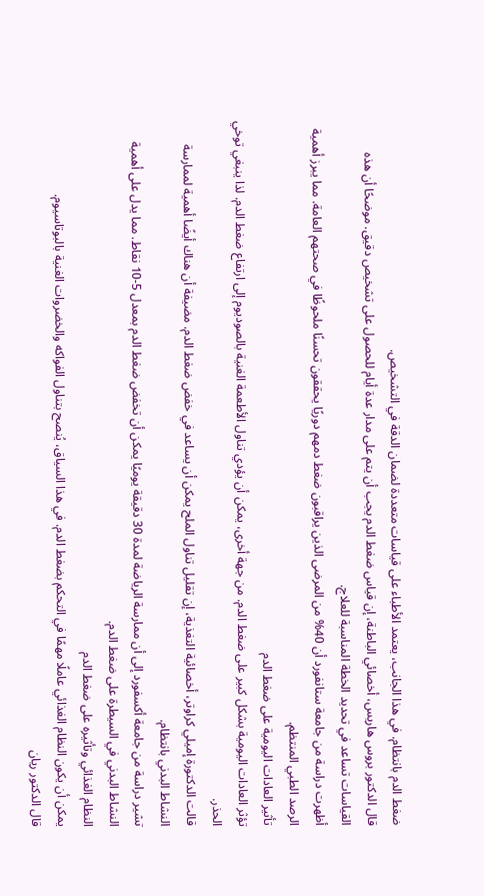ضغط الدم بانتظام. في هذا الجانب، يعتمد الأطباء على قياسات متعددة لضمان الدقة في التشخيص.
قال الدكتور بروس هاريس، أخصائي الباطنة، إن قياس ضغط الدم يجب أن يتم على مدار عدة أيام للحصول على تشخيص دقيق. موضحًا أن هذه القياسات تساعد في تحديد الخطة المناسبة للعلاج.
أظهرت دراسة من جامعة ستانفورد أن 40% من المرضى الذين يراقبون ضغط دمهم دوريًا يحققون تحسنًا ملحوظًا في صحتهم العامة. مما يبرز أهمية الرصد الطبي المنتظم.
تأثير العادات اليومية على ضغط الدم
تؤثر العادات اليومية بشكل كبير على ضغط الدم. من جهة أخرى، يمكن أن يؤدي تناول الأطعمة الغنية بالصوديوم إلى ارتفاع ضغط الدم. لذا ينبغي توخي الحذر.
قالت الدكتورة إميلي كراوتر، أخصائية التغذية، إن تقليل تناول الملح يمكن أن يساعد في خفض ضغط الدم. مضيفة أن هناك أيضًا أهمية لممارسة النشاط البدني بانتظام.
تشير دراسة من جامعة أكسفورد إلى أن ممارسة الرياضة لمدة 30 دقيقة يوميًا يمكن أن تخفض ضغط الدم بمعدل 5-10 نقاط. مما يدل على أهمية النشاط البدني في السيطرة على ضغط الدم.
النظام الغذائي وتأثيره على ضغط الدم
يمكن أن يكون النظام الغذائي عاملًا مهمًا في التحكم بضغط الدم. في هذا السياق، يُنصح بتناول الفواكه والخضروات الغنية بالبوتاسيوم.
قال الدكتور ريان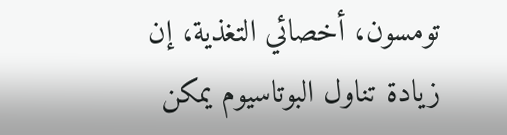تومسون، أخصائي التغذية، إن زيادة تناول البوتاسيوم يمكن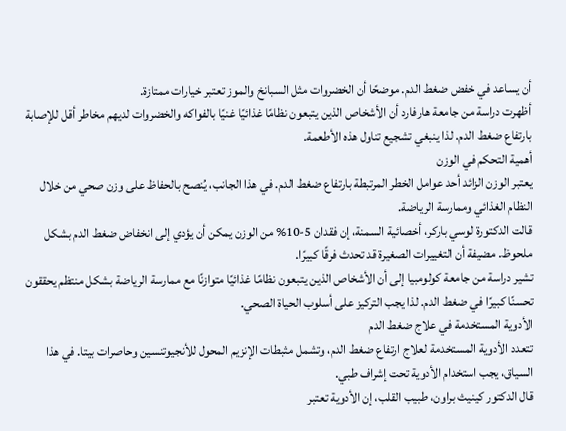أن يساعد في خفض ضغط الدم. موضحًا أن الخضروات مثل السبانخ والموز تعتبر خيارات ممتازة.
أظهرت دراسة من جامعة هارفارد أن الأشخاص الذين يتبعون نظامًا غذائيًا غنيًا بالفواكه والخضروات لديهم مخاطر أقل للإصابة بارتفاع ضغط الدم. لذا ينبغي تشجيع تناول هذه الأطعمة.
أهمية التحكم في الوزن
يعتبر الوزن الزائد أحد عوامل الخطر المرتبطة بارتفاع ضغط الدم. في هذا الجانب، يُنصح بالحفاظ على وزن صحي من خلال النظام الغذائي وممارسة الرياضة.
قالت الدكتورة لوسي باركر، أخصائية السمنة، إن فقدان 5-10% من الوزن يمكن أن يؤدي إلى انخفاض ضغط الدم بشكل ملحوظ. مضيفة أن التغييرات الصغيرة قد تحدث فرقًا كبيرًا.
تشير دراسة من جامعة كولومبيا إلى أن الأشخاص الذين يتبعون نظامًا غذائيًا متوازنًا مع ممارسة الرياضة بشكل منتظم يحققون تحسنًا كبيرًا في ضغط الدم. لذا يجب التركيز على أسلوب الحياة الصحي.
الأدوية المستخدمة في علاج ضغط الدم
تتعدد الأدوية المستخدمة لعلاج ارتفاع ضغط الدم، وتشمل مثبطات الإنزيم المحول للأنجيوتنسين وحاصرات بيتا. في هذا السياق، يجب استخدام الأدوية تحت إشراف طبي.
قال الدكتور كينيث براون، طبيب القلب، إن الأدوية تعتبر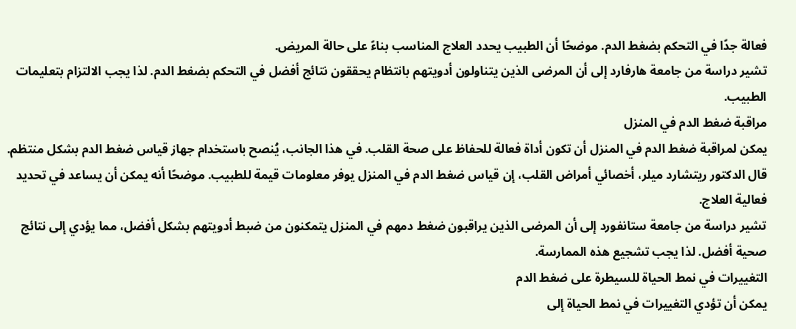فعالة جدًا في التحكم بضغط الدم. موضحًا أن الطبيب يحدد العلاج المناسب بناءً على حالة المريض.
تشير دراسة من جامعة هارفارد إلى أن المرضى الذين يتناولون أدويتهم بانتظام يحققون نتائج أفضل في التحكم بضغط الدم. لذا يجب الالتزام بتعليمات الطبيب.
مراقبة ضغط الدم في المنزل
يمكن لمراقبة ضغط الدم في المنزل أن تكون أداة فعالة للحفاظ على صحة القلب. في هذا الجانب، يُنصح باستخدام جهاز قياس ضغط الدم بشكل منتظم.
قال الدكتور ريتشارد ميلر، أخصائي أمراض القلب، إن قياس ضغط الدم في المنزل يوفر معلومات قيمة للطبيب. موضحًا أنه يمكن أن يساعد في تحديد فعالية العلاج.
تشير دراسة من جامعة ستانفورد إلى أن المرضى الذين يراقبون ضغط دمهم في المنزل يتمكنون من ضبط أدويتهم بشكل أفضل، مما يؤدي إلى نتائج صحية أفضل. لذا يجب تشجيع هذه الممارسة.
التغييرات في نمط الحياة للسيطرة على ضغط الدم
يمكن أن تؤدي التغييرات في نمط الحياة إلى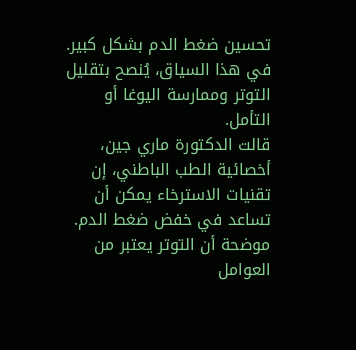تحسين ضغط الدم بشكل كبير. في هذا السياق، يُنصح بتقليل التوتر وممارسة اليوغا أو التأمل.
قالت الدكتورة ماري جين، أخصائية الطب الباطني، إن تقنيات الاسترخاء يمكن أن تساعد في خفض ضغط الدم. موضحة أن التوتر يعتبر من العوامل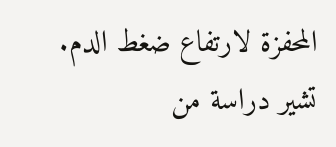المحفزة لارتفاع ضغط الدم.
تشير دراسة من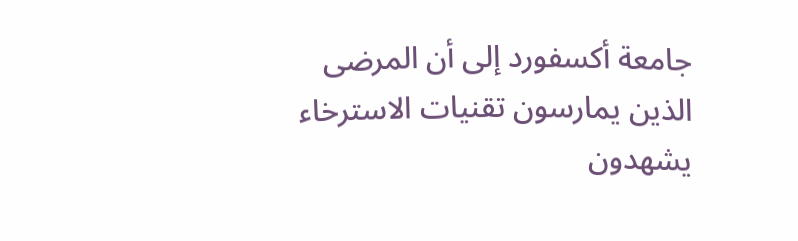جامعة أكسفورد إلى أن المرضى الذين يمارسون تقنيات الاسترخاء يشهدون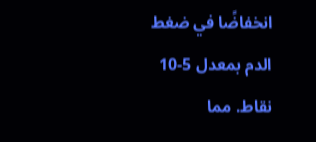انخفاضًا في ضغط الدم بمعدل 5-10 نقاط. مما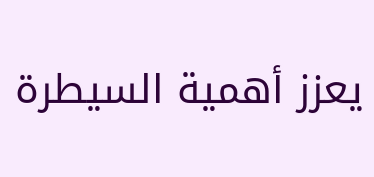يعزز أهمية السيطرة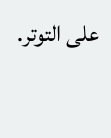على التوتر.